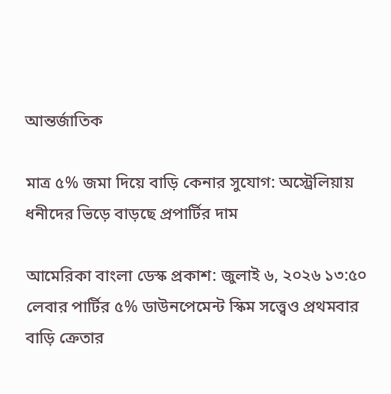আন্তর্জাতিক

মাত্র ৫% জমা দিয়ে বাড়ি কেনার সুযোগ: অস্ট্রেলিয়ায় ধনীদের ভিড়ে বাড়ছে প্রপার্টির দাম

আমেরিকা বাংলা ডেস্ক প্রকাশ: জুলাই ৬, ২০২৬ ১৩:৫০
লেবার পার্টির ৫% ডাউনপেমেন্ট স্কিম সত্ত্বেও প্রথমবার বাড়ি ক্রেতার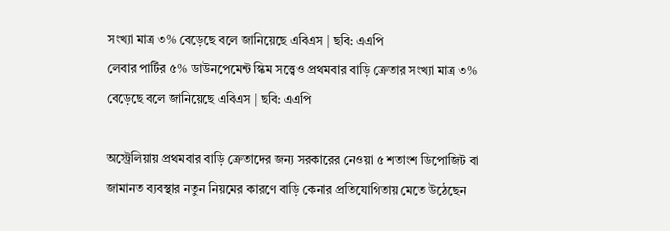সংখ্যা মাত্র ৩% বেড়েছে বলে জানিয়েছে এবিএস | ছবি: এএপি
লেবার পার্টির ৫% ডাউনপেমেন্ট স্কিম সত্ত্বেও প্রথমবার বাড়ি ক্রেতার সংখ্যা মাত্র ৩% বেড়েছে বলে জানিয়েছে এবিএস | ছবি: এএপি

অস্ট্রেলিয়ায় প্রথমবার বাড়ি ক্রেতাদের জন্য সরকারের নেওয়া ৫ শতাংশ ডিপোজিট বা জামানত ব্যবস্থার নতুন নিয়মের কারণে বাড়ি কেনার প্রতিযোগিতায় মেতে উঠেছেন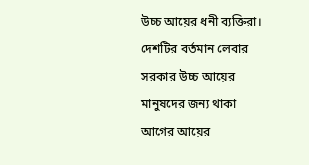উচ্চ আয়ের ধনী ব্যক্তিরা। দেশটির বর্তমান লেবার সরকার উচ্চ আয়ের মানুষদের জন্য থাকা আগের আয়ের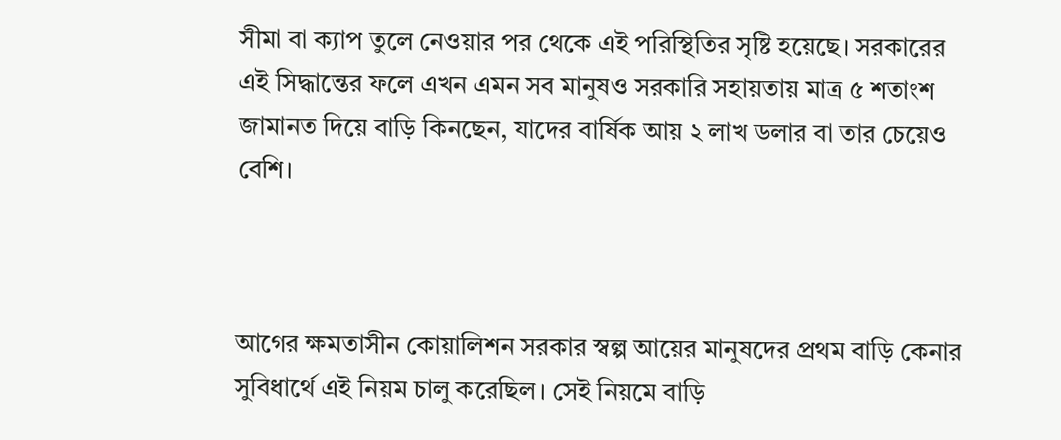সীমা বা ক্যাপ তুলে নেওয়ার পর থেকে এই পরিস্থিতির সৃষ্টি হয়েছে। সরকারের এই সিদ্ধান্তের ফলে এখন এমন সব মানুষও সরকারি সহায়তায় মাত্র ৫ শতাংশ জামানত দিয়ে বাড়ি কিনছেন, যাদের বার্ষিক আয় ২ লাখ ডলার বা তার চেয়েও বেশি।



আগের ক্ষমতাসীন কোয়ালিশন সরকার স্বল্প আয়ের মানুষদের প্রথম বাড়ি কেনার সুবিধার্থে এই নিয়ম চালু করেছিল। সেই নিয়মে বাড়ি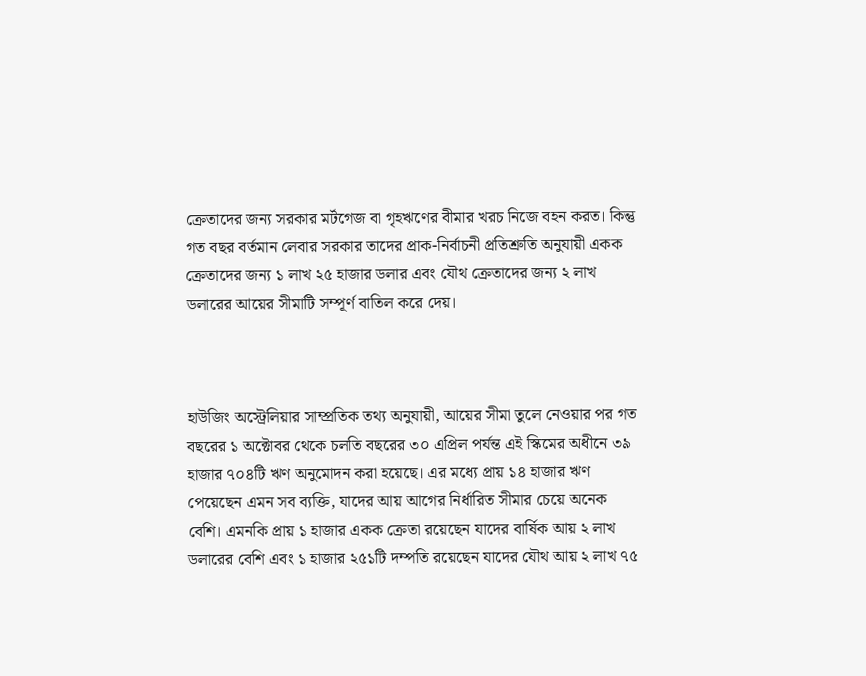ক্রেতাদের জন্য সরকার মর্টগেজ বা গৃহঋণের বীমার খরচ নিজে বহন করত। কিন্তু গত বছর বর্তমান লেবার সরকার তাদের প্রাক-নির্বাচনী প্রতিশ্রুতি অনুযায়ী একক ক্রেতাদের জন্য ১ লাখ ২৫ হাজার ডলার এবং যৌথ ক্রেতাদের জন্য ২ লাখ ডলারের আয়ের সীমাটি সম্পূর্ণ বাতিল করে দেয়।



হাউজিং অস্ট্রেলিয়ার সাম্প্রতিক তথ্য অনুযায়ী, আয়ের সীমা তুলে নেওয়ার পর গত বছরের ১ অক্টোবর থেকে চলতি বছরের ৩০ এপ্রিল পর্যন্ত এই স্কিমের অধীনে ৩৯ হাজার ৭০৪টি ঋণ অনুমোদন করা হয়েছে। এর মধ্যে প্রায় ১৪ হাজার ঋণ পেয়েছেন এমন সব ব্যক্তি, যাদের আয় আগের নির্ধারিত সীমার চেয়ে অনেক বেশি। এমনকি প্রায় ১ হাজার একক ক্রেতা রয়েছেন যাদের বার্ষিক আয় ২ লাখ ডলারের বেশি এবং ১ হাজার ২৫১টি দম্পতি রয়েছেন যাদের যৌথ আয় ২ লাখ ৭৫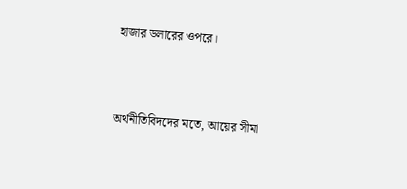হাজার ডলারের ওপরে।



অর্থনীতিবিদদের মতে, আয়ের সীমা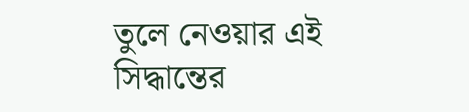তুলে নেওয়ার এই সিদ্ধান্তের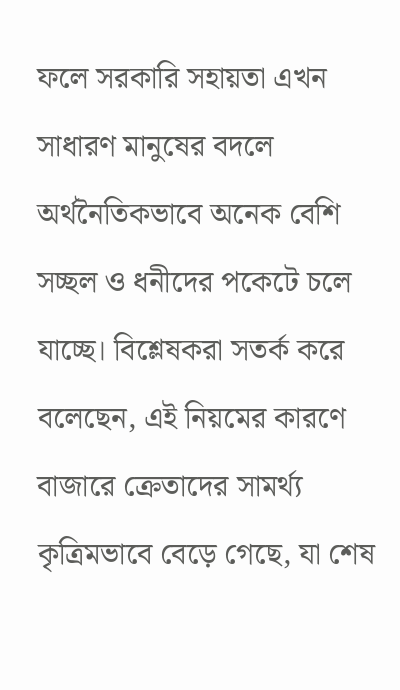ফলে সরকারি সহায়তা এখন সাধারণ মানুষের বদলে অর্থনৈতিকভাবে অনেক বেশি সচ্ছল ও ধনীদের পকেটে চলে যাচ্ছে। বিশ্লেষকরা সতর্ক করে বলেছেন, এই নিয়মের কারণে বাজারে ক্রেতাদের সামর্থ্য কৃত্রিমভাবে বেড়ে গেছে, যা শেষ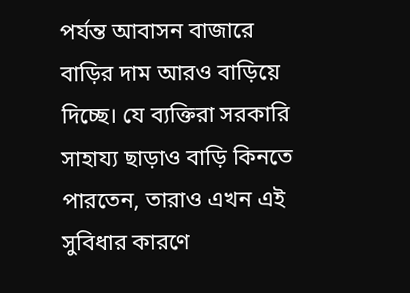পর্যন্ত আবাসন বাজারে বাড়ির দাম আরও বাড়িয়ে দিচ্ছে। যে ব্যক্তিরা সরকারি সাহায্য ছাড়াও বাড়ি কিনতে পারতেন, তারাও এখন এই সুবিধার কারণে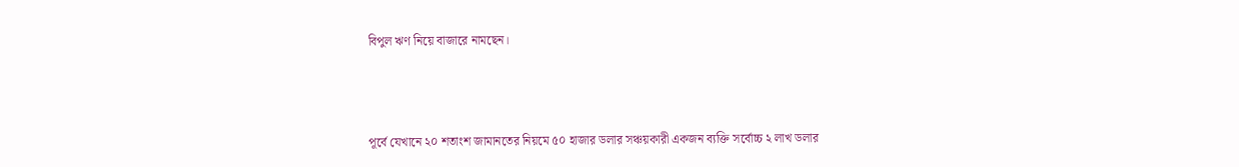বিপুল ঋণ নিয়ে বাজারে নামছেন।



পূর্বে যেখানে ২০ শতাংশ জামানতের নিয়মে ৫০ হাজার ডলার সঞ্চয়কারী একজন ব্যক্তি সর্বোচ্চ ২ লাখ ডলার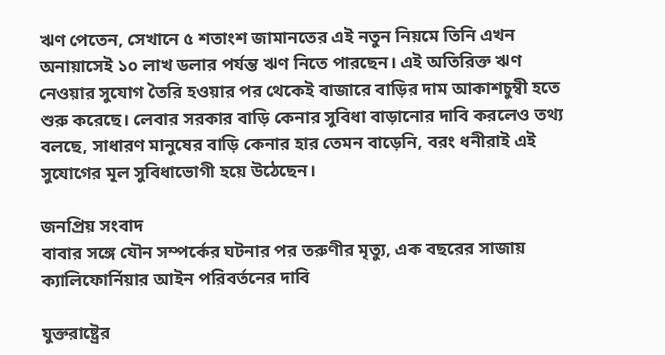ঋণ পেতেন, সেখানে ৫ শতাংশ জামানতের এই নতুন নিয়মে তিনি এখন অনায়াসেই ১০ লাখ ডলার পর্যন্ত ঋণ নিতে পারছেন। এই অতিরিক্ত ঋণ নেওয়ার সুযোগ তৈরি হওয়ার পর থেকেই বাজারে বাড়ির দাম আকাশচুম্বী হতে শুরু করেছে। লেবার সরকার বাড়ি কেনার সুবিধা বাড়ানোর দাবি করলেও তথ্য বলছে, সাধারণ মানুষের বাড়ি কেনার হার তেমন বাড়েনি, বরং ধনীরাই এই সুযোগের মূল সুবিধাভোগী হয়ে উঠেছেন।

জনপ্রিয় সংবাদ
বাবার সঙ্গে যৌন সম্পর্কের ঘটনার পর তরুণীর মৃত্যু, এক বছরের সাজায় ক্যালিফোর্নিয়ার আইন পরিবর্তনের দাবি

যুক্তরাষ্ট্রের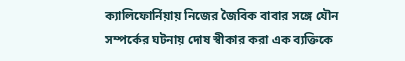ক্যালিফোর্নিয়ায় নিজের জৈবিক বাবার সঙ্গে যৌন সম্পর্কের ঘটনায় দোষ স্বীকার করা এক ব্যক্তিকে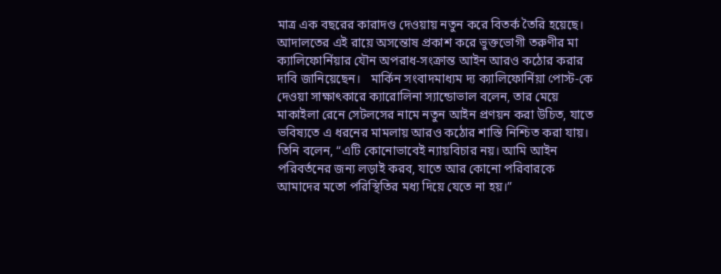মাত্র এক বছরের কারাদণ্ড দেওয়ায় নতুন করে বিতর্ক তৈরি হয়েছে। আদালতের এই রায়ে অসন্তোষ প্রকাশ করে ভুক্তভোগী তরুণীর মা ক্যালিফোর্নিয়ার যৌন অপরাধ-সংক্রান্ত আইন আরও কঠোর করার দাবি জানিয়েছেন।   মার্কিন সংবাদমাধ্যম দ্য ক্যালিফোর্নিয়া পোস্ট-কে দেওয়া সাক্ষাৎকারে ক্যারোলিনা স্যান্ডোভাল বলেন, তার মেয়ে মাকাইলা রেনে সেটলসের নামে নতুন আইন প্রণয়ন করা উচিত, যাতে ভবিষ্যতে এ ধরনের মামলায় আরও কঠোর শাস্তি নিশ্চিত করা যায়।   তিনি বলেন, “এটি কোনোভাবেই ন্যায়বিচার নয়। আমি আইন পরিবর্তনের জন্য লড়াই করব, যাতে আর কোনো পরিবারকে আমাদের মতো পরিস্থিতির মধ্য দিয়ে যেতে না হয়।”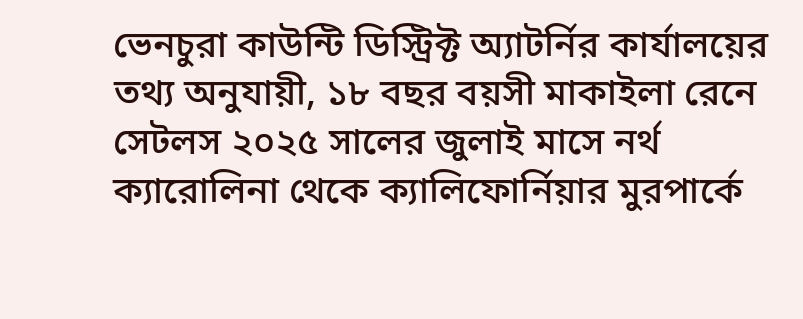ভেনচুরা কাউন্টি ডিস্ট্রিক্ট অ্যাটর্নির কার্যালয়ের তথ্য অনুযায়ী, ১৮ বছর বয়সী মাকাইলা রেনে সেটলস ২০২৫ সালের জুলাই মাসে নর্থ ক্যারোলিনা থেকে ক্যালিফোর্নিয়ার মুরপার্কে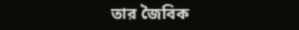তার জৈবিক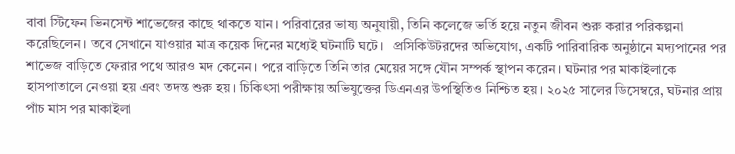বাবা স্টিফেন ভিনসেন্ট শাভেজের কাছে থাকতে যান। পরিবারের ভাষ্য অনুযায়ী, তিনি কলেজে ভর্তি হয়ে নতুন জীবন শুরু করার পরিকল্পনা করেছিলেন। তবে সেখানে যাওয়ার মাত্র কয়েক দিনের মধ্যেই ঘটনাটি ঘটে।   প্রসিকিউটরদের অভিযোগ, একটি পারিবারিক অনুষ্ঠানে মদ্যপানের পর শাভেজ বাড়িতে ফেরার পথে আরও মদ কেনেন। পরে বাড়িতে তিনি তার মেয়ের সঙ্গে যৌন সম্পর্ক স্থাপন করেন। ঘটনার পর মাকাইলাকে হাসপাতালে নেওয়া হয় এবং তদন্ত শুরু হয়। চিকিৎসা পরীক্ষায় অভিযুক্তের ডিএনএর উপস্থিতিও নিশ্চিত হয়। ২০২৫ সালের ডিসেম্বরে, ঘটনার প্রায় পাঁচ মাস পর মাকাইলা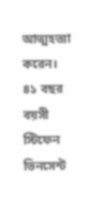আত্মহত্যা করেন।   ৪১ বছর বয়সী স্টিফেন ভিনসেন্ট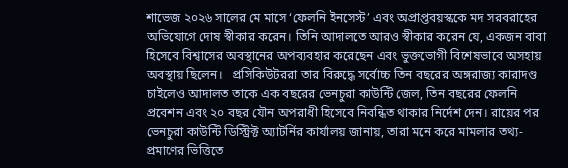শাভেজ ২০২৬ সালের মে মাসে ‘ফেলনি ইনসেস্ট’ এবং অপ্রাপ্তবয়স্ককে মদ সরবরাহের অভিযোগে দোষ স্বীকার করেন। তিনি আদালতে আরও স্বীকার করেন যে, একজন বাবা হিসেবে বিশ্বাসের অবস্থানের অপব্যবহার করেছেন এবং ভুক্তভোগী বিশেষভাবে অসহায় অবস্থায় ছিলেন।   প্রসিকিউটররা তার বিরুদ্ধে সর্বোচ্চ তিন বছরের অঙ্গরাজ্য কারাদণ্ড চাইলেও আদালত তাকে এক বছরের ভেনচুরা কাউন্টি জেল, তিন বছরের ফেলনি প্রবেশন এবং ২০ বছর যৌন অপরাধী হিসেবে নিবন্ধিত থাকার নির্দেশ দেন। রায়ের পর ভেনচুরা কাউন্টি ডিস্ট্রিক্ট অ্যাটর্নির কার্যালয় জানায়, তারা মনে করে মামলার তথ্য-প্রমাণের ভিত্তিতে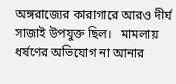অঙ্গরাজ্যের কারাগারে আরও দীর্ঘ সাজাই উপযুক্ত ছিল।   মামলায় ধর্ষণের অভিযোগ না আনার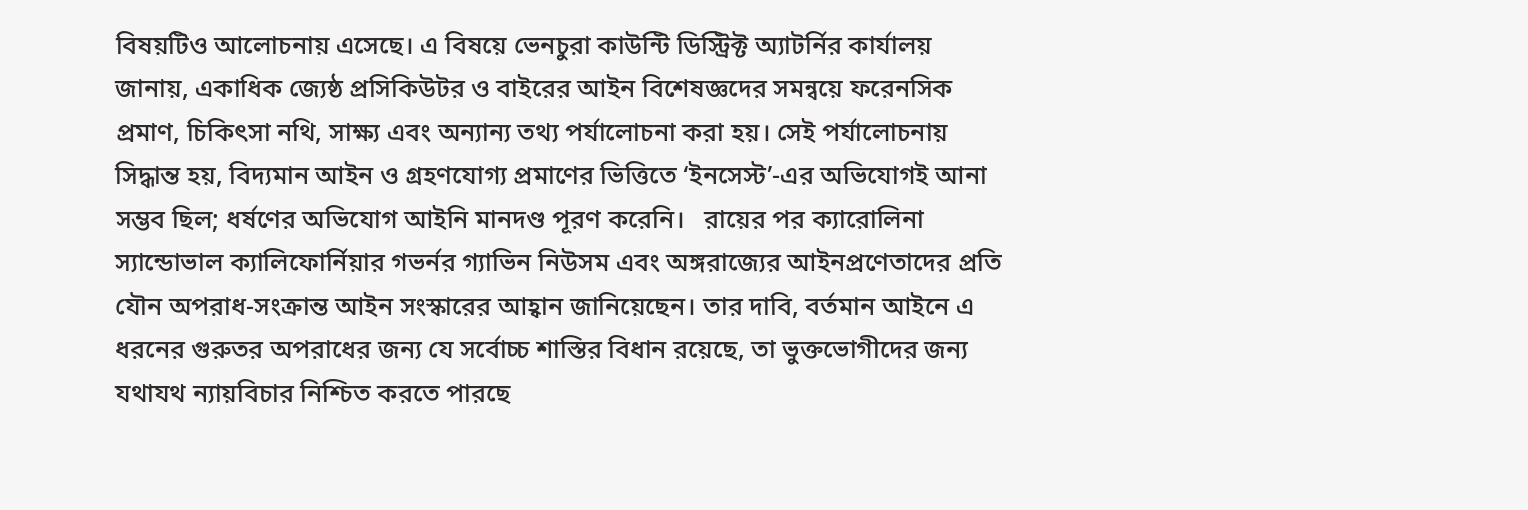বিষয়টিও আলোচনায় এসেছে। এ বিষয়ে ভেনচুরা কাউন্টি ডিস্ট্রিক্ট অ্যাটর্নির কার্যালয় জানায়, একাধিক জ্যেষ্ঠ প্রসিকিউটর ও বাইরের আইন বিশেষজ্ঞদের সমন্বয়ে ফরেনসিক প্রমাণ, চিকিৎসা নথি, সাক্ষ্য এবং অন্যান্য তথ্য পর্যালোচনা করা হয়। সেই পর্যালোচনায় সিদ্ধান্ত হয়, বিদ্যমান আইন ও গ্রহণযোগ্য প্রমাণের ভিত্তিতে ‘ইনসেস্ট’-এর অভিযোগই আনা সম্ভব ছিল; ধর্ষণের অভিযোগ আইনি মানদণ্ড পূরণ করেনি।   রায়ের পর ক্যারোলিনা স্যান্ডোভাল ক্যালিফোর্নিয়ার গভর্নর গ্যাভিন নিউসম এবং অঙ্গরাজ্যের আইনপ্রণেতাদের প্রতি যৌন অপরাধ-সংক্রান্ত আইন সংস্কারের আহ্বান জানিয়েছেন। তার দাবি, বর্তমান আইনে এ ধরনের গুরুতর অপরাধের জন্য যে সর্বোচ্চ শাস্তির বিধান রয়েছে, তা ভুক্তভোগীদের জন্য যথাযথ ন্যায়বিচার নিশ্চিত করতে পারছে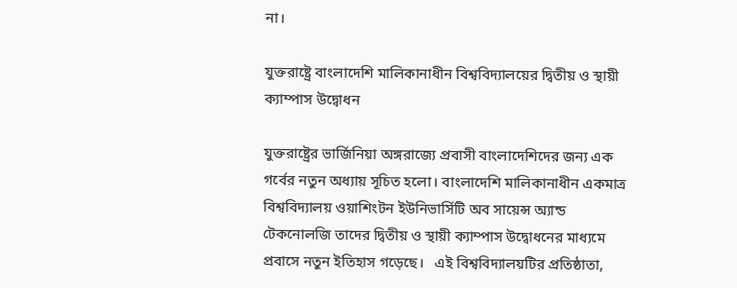না।

যুক্তরাষ্ট্রে বাংলাদেশি মালিকানাধীন বিশ্ববিদ্যালয়ের দ্বিতীয় ও স্থায়ী ক্যাম্পাস উদ্বোধন

যুক্তরাষ্ট্রের ভার্জিনিয়া অঙ্গরাজ্যে প্রবাসী বাংলাদেশিদের জন্য এক গর্বের নতুন অধ্যায় সূচিত হলো। বাংলাদেশি মালিকানাধীন একমাত্র বিশ্ববিদ্যালয় ওয়াশিংটন ইউনিভার্সিটি অব সায়েন্স অ্যান্ড টেকনোলজি তাদের দ্বিতীয় ও স্থায়ী ক্যাম্পাস উদ্বোধনের মাধ্যমে প্রবাসে নতুন ইতিহাস গড়েছে।   এই বিশ্ববিদ্যালয়টির প্রতিষ্ঠাতা,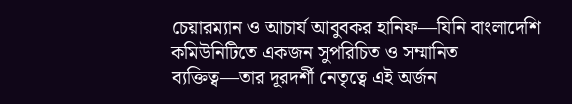চেয়ারম্যান ও আচার্য আবুবকর হানিফ—যিনি বাংলাদেশি কমিউনিটিতে একজন সুপরিচিত ও সম্মানিত ব্যক্তিত্ব—তার দূরদর্শী নেতৃত্বে এই অর্জন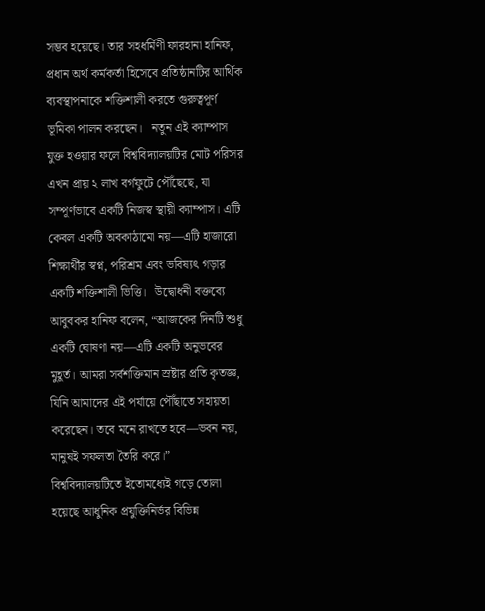সম্ভব হয়েছে। তার সহধর্মিণী ফারহানা হানিফ, প্রধান অর্থ কর্মকর্তা হিসেবে প্রতিষ্ঠানটির আর্থিক ব্যবস্থাপনাকে শক্তিশালী করতে গুরুত্বপূর্ণ ভূমিকা পালন করছেন।   নতুন এই ক্যাম্পাস যুক্ত হওয়ার ফলে বিশ্ববিদ্যালয়টির মোট পরিসর এখন প্রায় ২ লাখ বর্গফুটে পৌঁছেছে, যা সম্পূর্ণভাবে একটি নিজস্ব স্থায়ী ক্যাম্পাস। এটি কেবল একটি অবকাঠামো নয়—এটি হাজারো শিক্ষার্থীর স্বপ্ন, পরিশ্রম এবং ভবিষ্যৎ গড়ার একটি শক্তিশালী ভিত্তি।   উদ্বোধনী বক্তব্যে আবুবকর হানিফ বলেন, “আজকের দিনটি শুধু একটি ঘোষণা নয়—এটি একটি অনুভবের মুহূর্ত। আমরা সর্বশক্তিমান স্রষ্টার প্রতি কৃতজ্ঞ, যিনি আমাদের এই পর্যায়ে পৌঁছাতে সহায়তা করেছেন। তবে মনে রাখতে হবে—ভবন নয়, মানুষই সফলতা তৈরি করে।”   বিশ্ববিদ্যালয়টিতে ইতোমধ্যেই গড়ে তোলা হয়েছে আধুনিক প্রযুক্তিনির্ভর বিভিন্ন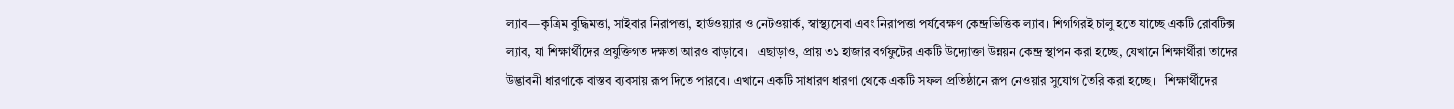ল্যাব—কৃত্রিম বুদ্ধিমত্তা, সাইবার নিরাপত্তা, হার্ডওয়্যার ও নেটওয়ার্ক, স্বাস্থ্যসেবা এবং নিরাপত্তা পর্যবেক্ষণ কেন্দ্রভিত্তিক ল্যাব। শিগগিরই চালু হতে যাচ্ছে একটি রোবটিক্স ল্যাব, যা শিক্ষার্থীদের প্রযুক্তিগত দক্ষতা আরও বাড়াবে।   এছাড়াও, প্রায় ৩১ হাজার বর্গফুটের একটি উদ্যোক্তা উন্নয়ন কেন্দ্র স্থাপন করা হচ্ছে, যেখানে শিক্ষার্থীরা তাদের উদ্ভাবনী ধারণাকে বাস্তব ব্যবসায় রূপ দিতে পারবে। এখানে একটি সাধারণ ধারণা থেকে একটি সফল প্রতিষ্ঠানে রূপ নেওয়ার সুযোগ তৈরি করা হচ্ছে।   শিক্ষার্থীদের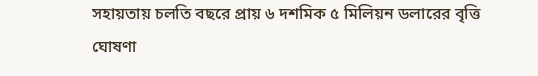সহায়তায় চলতি বছরে প্রায় ৬ দশমিক ৫ মিলিয়ন ডলারের বৃত্তি ঘোষণা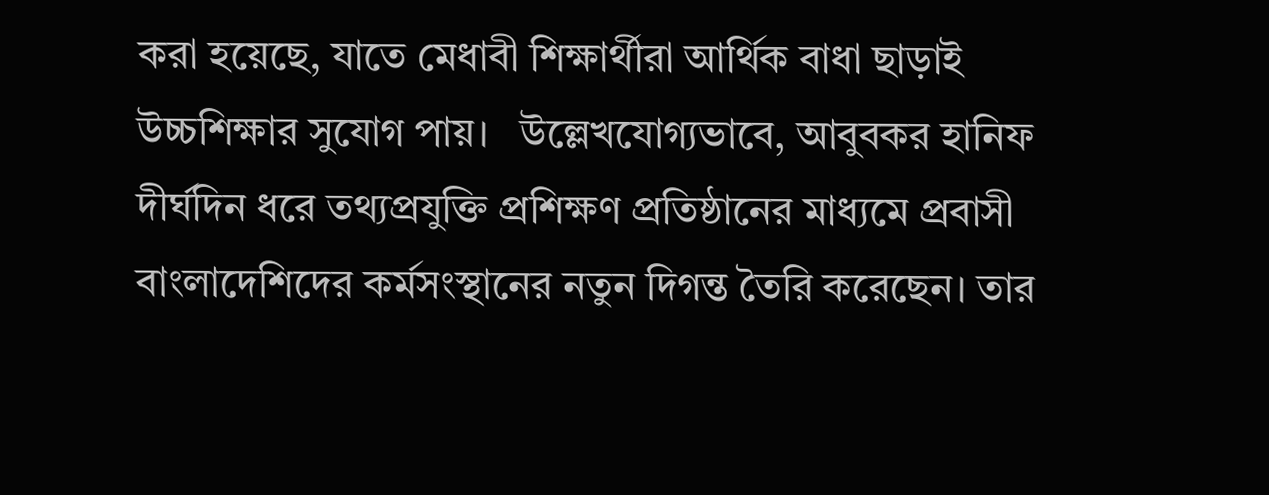করা হয়েছে, যাতে মেধাবী শিক্ষার্থীরা আর্থিক বাধা ছাড়াই উচ্চশিক্ষার সুযোগ পায়।   উল্লেখযোগ্যভাবে, আবুবকর হানিফ দীর্ঘদিন ধরে তথ্যপ্রযুক্তি প্রশিক্ষণ প্রতিষ্ঠানের মাধ্যমে প্রবাসী বাংলাদেশিদের কর্মসংস্থানের নতুন দিগন্ত তৈরি করেছেন। তার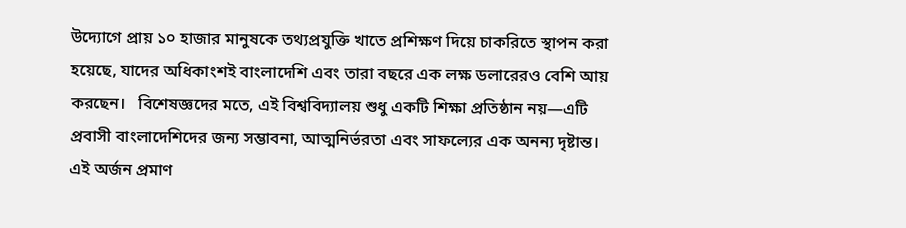উদ্যোগে প্রায় ১০ হাজার মানুষকে তথ্যপ্রযুক্তি খাতে প্রশিক্ষণ দিয়ে চাকরিতে স্থাপন করা হয়েছে, যাদের অধিকাংশই বাংলাদেশি এবং তারা বছরে এক লক্ষ ডলারেরও বেশি আয় করছেন।   বিশেষজ্ঞদের মতে, এই বিশ্ববিদ্যালয় শুধু একটি শিক্ষা প্রতিষ্ঠান নয়—এটি প্রবাসী বাংলাদেশিদের জন্য সম্ভাবনা, আত্মনির্ভরতা এবং সাফল্যের এক অনন্য দৃষ্টান্ত।   এই অর্জন প্রমাণ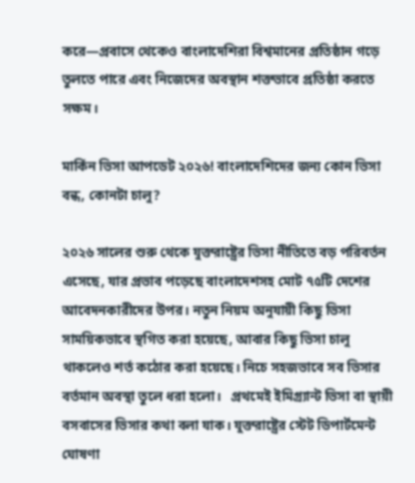করে—প্রবাসে থেকেও বাংলাদেশিরা বিশ্বমানের প্রতিষ্ঠান গড়ে তুলতে পারে এবং নিজেদের অবস্থান শক্তভাবে প্রতিষ্ঠা করতে সক্ষম।

মার্কিন ভিসা আপডেট ২০২৬! বাংলাদেশিদের জন্য কোন ভিসা বন্ধ, কোনটা চালু?

২০২৬ সালের শুরু থেকে যুক্তরাষ্ট্রের ভিসা নীতিতে বড় পরিবর্তন এসেছে, যার প্রভাব পড়েছে বাংলাদেশসহ মোট ৭৫টি দেশের আবেদনকারীদের উপর। নতুন নিয়ম অনুযায়ী কিছু ভিসা সাময়িকভাবে স্থগিত করা হয়েছে, আবার কিছু ভিসা চালু থাকলেও শর্ত কঠোর করা হয়েছে। নিচে সহজভাবে সব ভিসার বর্তমান অবস্থা তুলে ধরা হলো।   প্রথমেই ইমিগ্র্যান্ট ভিসা বা স্থায়ী বসবাসের ভিসার কথা বলা যাক। যুক্তরাষ্ট্রের স্টেট ডিপার্টমেন্ট ঘোষণা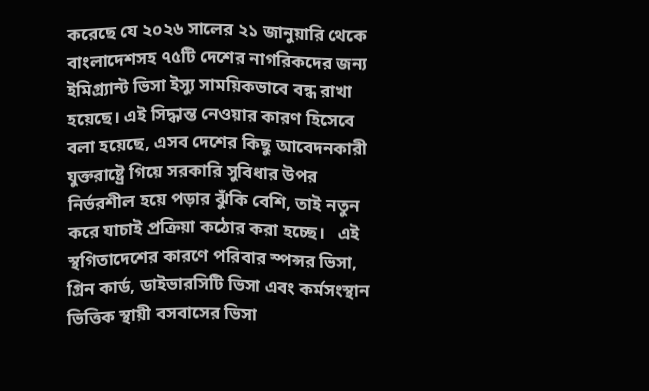করেছে যে ২০২৬ সালের ২১ জানুয়ারি থেকে বাংলাদেশসহ ৭৫টি দেশের নাগরিকদের জন্য ইমিগ্র্যান্ট ভিসা ইস্যু সাময়িকভাবে বন্ধ রাখা হয়েছে। এই সিদ্ধান্ত নেওয়ার কারণ হিসেবে বলা হয়েছে, এসব দেশের কিছু আবেদনকারী যুক্তরাষ্ট্রে গিয়ে সরকারি সুবিধার উপর নির্ভরশীল হয়ে পড়ার ঝুঁকি বেশি, তাই নতুন করে যাচাই প্রক্রিয়া কঠোর করা হচ্ছে।   এই স্থগিতাদেশের কারণে পরিবার স্পন্সর ভিসা, গ্রিন কার্ড, ডাইভারসিটি ভিসা এবং কর্মসংস্থান ভিত্তিক স্থায়ী বসবাসের ভিসা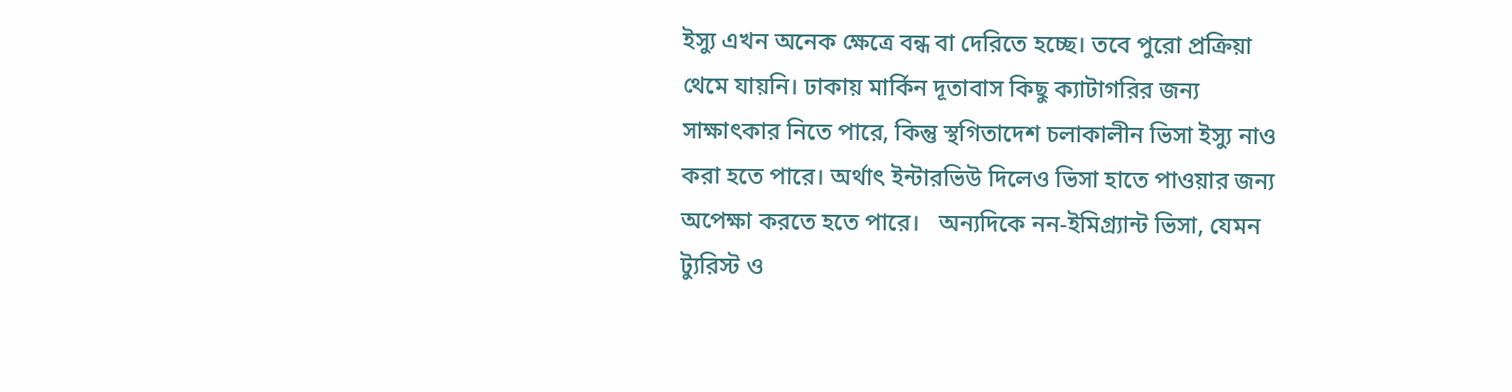ইস্যু এখন অনেক ক্ষেত্রে বন্ধ বা দেরিতে হচ্ছে। তবে পুরো প্রক্রিয়া থেমে যায়নি। ঢাকায় মার্কিন দূতাবাস কিছু ক্যাটাগরির জন্য সাক্ষাৎকার নিতে পারে, কিন্তু স্থগিতাদেশ চলাকালীন ভিসা ইস্যু নাও করা হতে পারে। অর্থাৎ ইন্টারভিউ দিলেও ভিসা হাতে পাওয়ার জন্য অপেক্ষা করতে হতে পারে।   অন্যদিকে নন-ইমিগ্র্যান্ট ভিসা, যেমন ট্যুরিস্ট ও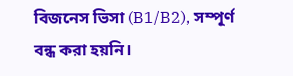বিজনেস ভিসা (B1/B2), সম্পূর্ণ বন্ধ করা হয়নি।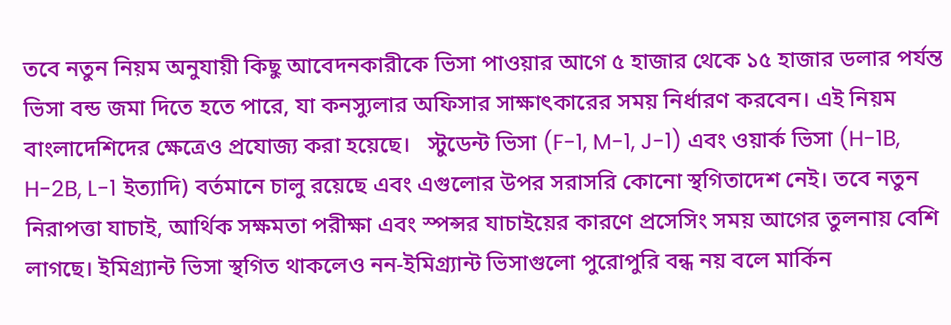তবে নতুন নিয়ম অনুযায়ী কিছু আবেদনকারীকে ভিসা পাওয়ার আগে ৫ হাজার থেকে ১৫ হাজার ডলার পর্যন্ত ভিসা বন্ড জমা দিতে হতে পারে, যা কনস্যুলার অফিসার সাক্ষাৎকারের সময় নির্ধারণ করবেন। এই নিয়ম বাংলাদেশিদের ক্ষেত্রেও প্রযোজ্য করা হয়েছে।   স্টুডেন্ট ভিসা (F-1, M-1, J-1) এবং ওয়ার্ক ভিসা (H-1B, H-2B, L-1 ইত্যাদি) বর্তমানে চালু রয়েছে এবং এগুলোর উপর সরাসরি কোনো স্থগিতাদেশ নেই। তবে নতুন নিরাপত্তা যাচাই, আর্থিক সক্ষমতা পরীক্ষা এবং স্পন্সর যাচাইয়ের কারণে প্রসেসিং সময় আগের তুলনায় বেশি লাগছে। ইমিগ্র্যান্ট ভিসা স্থগিত থাকলেও নন-ইমিগ্র্যান্ট ভিসাগুলো পুরোপুরি বন্ধ নয় বলে মার্কিন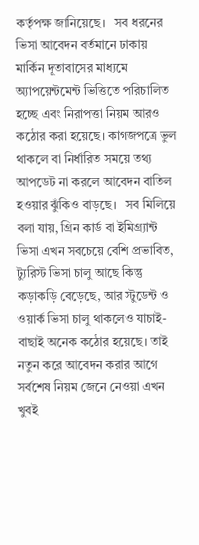কর্তৃপক্ষ জানিয়েছে।   সব ধরনের ভিসা আবেদন বর্তমানে ঢাকায় মার্কিন দূতাবাসের মাধ্যমে অ্যাপয়েন্টমেন্ট ভিত্তিতে পরিচালিত হচ্ছে এবং নিরাপত্তা নিয়ম আরও কঠোর করা হয়েছে। কাগজপত্রে ভুল থাকলে বা নির্ধারিত সময়ে তথ্য আপডেট না করলে আবেদন বাতিল হওয়ার ঝুঁকিও বাড়ছে।   সব মিলিয়ে বলা যায়, গ্রিন কার্ড বা ইমিগ্র্যান্ট ভিসা এখন সবচেয়ে বেশি প্রভাবিত, ট্যুরিস্ট ভিসা চালু আছে কিন্তু কড়াকড়ি বেড়েছে, আর স্টুডেন্ট ও ওয়ার্ক ভিসা চালু থাকলেও যাচাই-বাছাই অনেক কঠোর হয়েছে। তাই নতুন করে আবেদন করার আগে সর্বশেষ নিয়ম জেনে নেওয়া এখন খুবই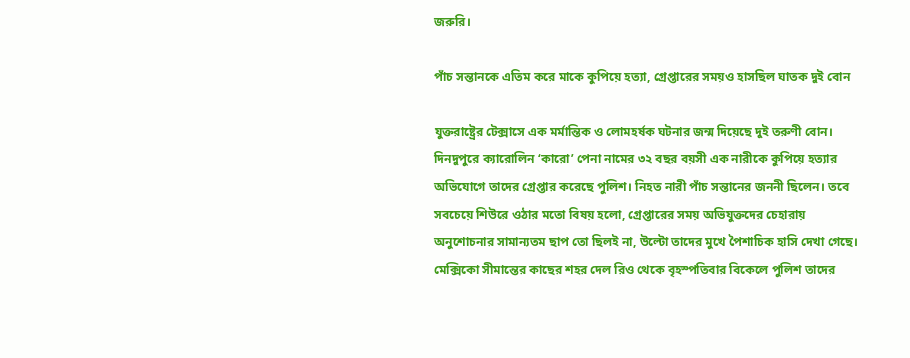জরুরি।

পাঁচ সন্তানকে এতিম করে মাকে কুপিয়ে হত্যা, গ্রেপ্তারের সময়ও হাসছিল ঘাতক দুই বোন

যুক্তরাষ্ট্রের টেক্সাসে এক মর্মান্তিক ও লোমহর্ষক ঘটনার জন্ম দিয়েছে দুই তরুণী বোন। দিনদুপুরে ক্যারোলিন ‘কারো’ পেনা নামের ৩২ বছর বয়সী এক নারীকে কুপিয়ে হত্যার অভিযোগে তাদের গ্রেপ্তার করেছে পুলিশ। নিহত নারী পাঁচ সন্তানের জননী ছিলেন। তবে সবচেয়ে শিউরে ওঠার মতো বিষয় হলো, গ্রেপ্তারের সময় অভিযুক্তদের চেহারায় অনুশোচনার সামান্যতম ছাপ তো ছিলই না, উল্টো তাদের মুখে পৈশাচিক হাসি দেখা গেছে। মেক্সিকো সীমান্তের কাছের শহর দেল রিও থেকে বৃহস্পতিবার বিকেলে পুলিশ তাদের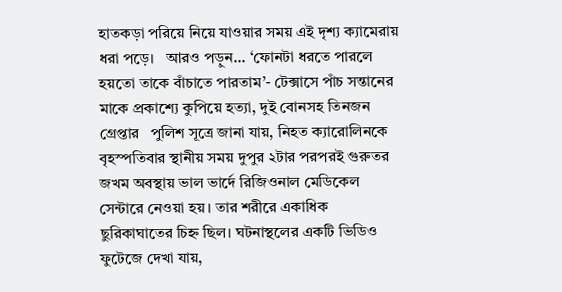হাতকড়া পরিয়ে নিয়ে যাওয়ার সময় এই দৃশ্য ক্যামেরায় ধরা পড়ে।   আরও পড়ুন... ‘ফোনটা ধরতে পারলে হয়তো তাকে বাঁচাতে পারতাম’- টেক্সাসে পাঁচ সন্তানের মাকে প্রকাশ্যে কুপিয়ে হত্যা, দুই বোনসহ তিনজন গ্রেপ্তার   পুলিশ সূত্রে জানা যায়, নিহত ক্যারোলিনকে বৃহস্পতিবার স্থানীয় সময় দুপুর ২টার পরপরই গুরুতর জখম অবস্থায় ভাল ভার্দে রিজিওনাল মেডিকেল সেন্টারে নেওয়া হয়। তার শরীরে একাধিক ছুরিকাঘাতের চিহ্ন ছিল। ঘটনাস্থলের একটি ভিডিও ফুটেজে দেখা যায়,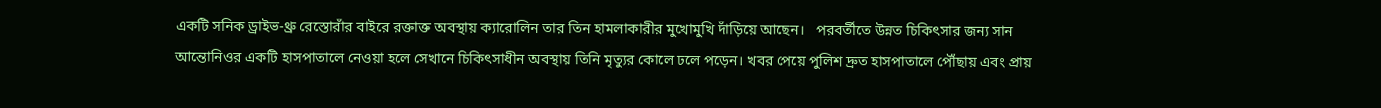একটি সনিক ড্রাইভ-থ্রু রেস্তোরাঁর বাইরে রক্তাক্ত অবস্থায় ক্যারোলিন তার তিন হামলাকারীর মুখোমুখি দাঁড়িয়ে আছেন।   পরবর্তীতে উন্নত চিকিৎসার জন্য সান আন্তোনিওর একটি হাসপাতালে নেওয়া হলে সেখানে চিকিৎসাধীন অবস্থায় তিনি মৃত্যুর কোলে ঢলে পড়েন। খবর পেয়ে পুলিশ দ্রুত হাসপাতালে পৌঁছায় এবং প্রায়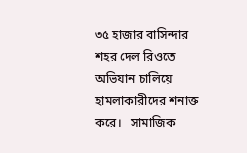৩৫ হাজার বাসিন্দার শহর দেল রিওতে অভিযান চালিয়ে হামলাকারীদের শনাক্ত করে।   সামাজিক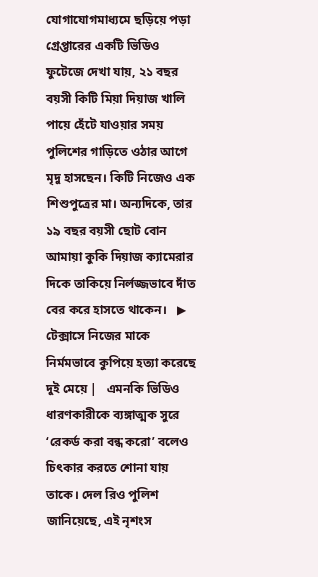যোগাযোগমাধ্যমে ছড়িয়ে পড়া গ্রেপ্তারের একটি ভিডিও ফুটেজে দেখা যায়, ২১ বছর বয়সী কিটি মিয়া দিয়াজ খালি পায়ে হেঁটে যাওয়ার সময় পুলিশের গাড়িতে ওঠার আগে মৃদু হাসছেন। কিটি নিজেও এক শিশুপুত্রের মা। অন্যদিকে, তার ১৯ বছর বয়সী ছোট বোন আমায়া কুকি দিয়াজ ক্যামেরার দিকে তাকিয়ে নির্লজ্জভাবে দাঁত বের করে হাসতে থাকেন।   ▶ টেক্সাসে নিজের মাকে নির্মমভাবে কুপিয়ে হত্যা করেছে দুই মেয়ে |   এমনকি ভিডিও ধারণকারীকে ব্যঙ্গাত্মক সুরে ‘রেকর্ড করা বন্ধ করো’ বলেও চিৎকার করতে শোনা যায় তাকে। দেল রিও পুলিশ জানিয়েছে, এই নৃশংস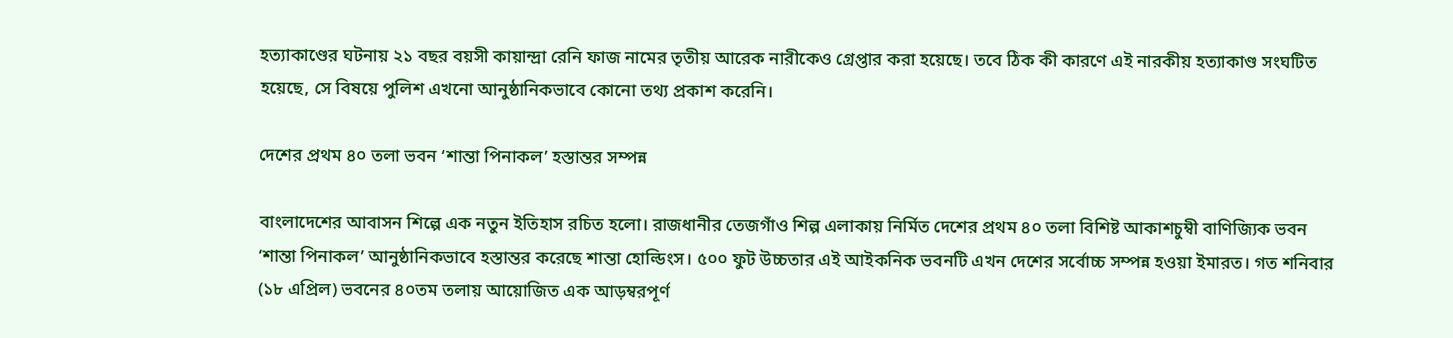হত্যাকাণ্ডের ঘটনায় ২১ বছর বয়সী কায়ান্দ্রা রেনি ফাজ নামের তৃতীয় আরেক নারীকেও গ্রেপ্তার করা হয়েছে। তবে ঠিক কী কারণে এই নারকীয় হত্যাকাণ্ড সংঘটিত হয়েছে, সে বিষয়ে পুলিশ এখনো আনুষ্ঠানিকভাবে কোনো তথ্য প্রকাশ করেনি।

দেশের প্রথম ৪০ তলা ভবন ‘শান্তা পিনাকল’ হস্তান্তর সম্পন্ন

বাংলাদেশের আবাসন শিল্পে এক নতুন ইতিহাস রচিত হলো। রাজধানীর তেজগাঁও শিল্প এলাকায় নির্মিত দেশের প্রথম ৪০ তলা বিশিষ্ট আকাশচুম্বী বাণিজ্যিক ভবন ‘শান্তা পিনাকল’ আনুষ্ঠানিকভাবে হস্তান্তর করেছে শান্তা হোল্ডিংস। ৫০০ ফুট উচ্চতার এই আইকনিক ভবনটি এখন দেশের সর্বোচ্চ সম্পন্ন হওয়া ইমারত। গত শনিবার (১৮ এপ্রিল) ভবনের ৪০তম তলায় আয়োজিত এক আড়ম্বরপূর্ণ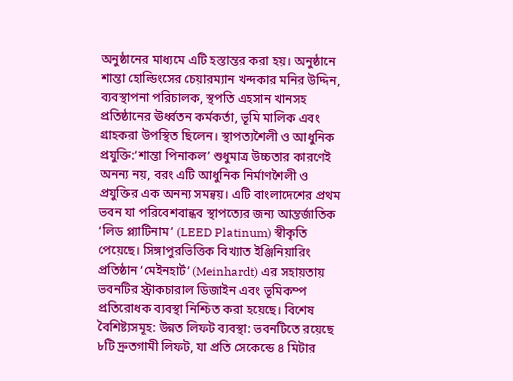অনুষ্ঠানের মাধ্যমে এটি হস্তান্তর করা হয়। অনুষ্ঠানে শান্তা হোল্ডিংসের চেয়ারম্যান খন্দকার মনির উদ্দিন, ব্যবস্থাপনা পরিচালক, স্থপতি এহসান খানসহ প্রতিষ্ঠানের ঊর্ধ্বতন কর্মকর্তা, ভূমি মালিক এবং গ্রাহকরা উপস্থিত ছিলেন। স্থাপত্যশৈলী ও আধুনিক প্রযুক্তি:‘শান্তা পিনাকল’ শুধুমাত্র উচ্চতার কারণেই অনন্য নয়, বরং এটি আধুনিক নির্মাণশৈলী ও প্রযুক্তির এক অনন্য সমন্বয়। এটি বাংলাদেশের প্রথম ভবন যা পরিবেশবান্ধব স্থাপত্যের জন্য আন্তর্জাতিক ‘লিড প্ল্যাটিনাম’ (LEED Platinum) স্বীকৃতি পেয়েছে। সিঙ্গাপুরভিত্তিক বিখ্যাত ইঞ্জিনিয়ারিং প্রতিষ্ঠান ‘মেইনহার্ট’ (Meinhardt) এর সহায়তায় ভবনটির স্ট্রাকচারাল ডিজাইন এবং ভূমিকম্প প্রতিরোধক ব্যবস্থা নিশ্চিত করা হয়েছে। বিশেষ বৈশিষ্ট্যসমূহ: উন্নত লিফট ব্যবস্থা: ভবনটিতে রয়েছে ৮টি দ্রুতগামী লিফট, যা প্রতি সেকেন্ডে ৪ মিটার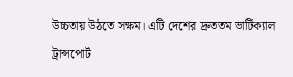উচ্চতায় উঠতে সক্ষম। এটি দেশের দ্রুততম ভার্টিক্যাল ট্রান্সপোর্ট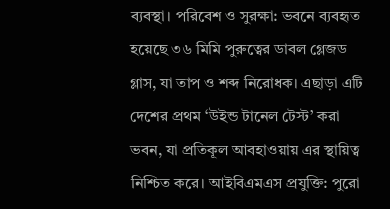ব্যবস্থা। পরিবেশ ও সুরক্ষা: ভবনে ব্যবহৃত হয়েছে ৩৬ মিমি পুরুত্বের ডাবল গ্লেজড গ্লাস, যা তাপ ও শব্দ নিরোধক। এছাড়া এটি দেশের প্রথম ‘উইন্ড টানেল টেস্ট’ করা ভবন, যা প্রতিকূল আবহাওয়ায় এর স্থায়িত্ব নিশ্চিত করে। আইবিএমএস প্রযুক্তি: পুরো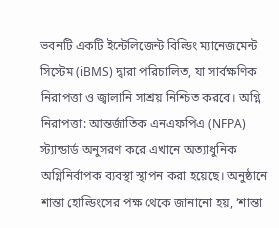ভবনটি একটি ইন্টেলিজেন্ট বিল্ডিং ম্যানেজমেন্ট সিস্টেম (iBMS) দ্বারা পরিচালিত, যা সার্বক্ষণিক নিরাপত্তা ও জ্বালানি সাশ্রয় নিশ্চিত করবে। অগ্নি নিরাপত্তা: আন্তর্জাতিক এনএফপিএ (NFPA) স্ট্যান্ডার্ড অনুসরণ করে এখানে অত্যাধুনিক অগ্নিনির্বাপক ব্যবস্থা স্থাপন করা হয়েছে। অনুষ্ঠানে শান্তা হোল্ডিংসের পক্ষ থেকে জানানো হয়, ‘শান্তা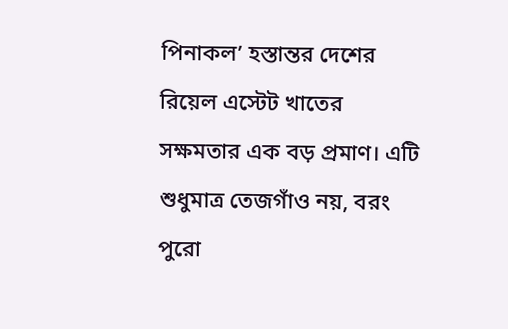পিনাকল’ হস্তান্তর দেশের রিয়েল এস্টেট খাতের সক্ষমতার এক বড় প্রমাণ। এটি শুধুমাত্র তেজগাঁও নয়, বরং পুরো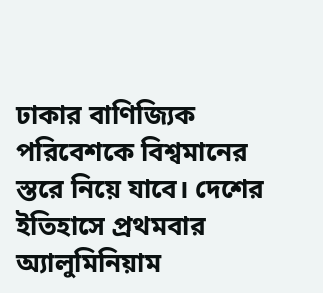ঢাকার বাণিজ্যিক পরিবেশকে বিশ্বমানের স্তরে নিয়ে যাবে। দেশের ইতিহাসে প্রথমবার অ্যালুমিনিয়াম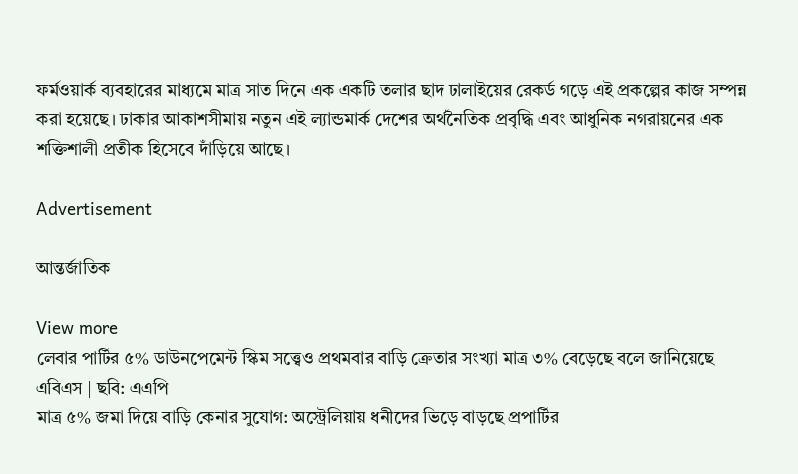ফর্মওয়ার্ক ব্যবহারের মাধ্যমে মাত্র সাত দিনে এক একটি তলার ছাদ ঢালাইয়ের রেকর্ড গড়ে এই প্রকল্পের কাজ সম্পন্ন করা হয়েছে। ঢাকার আকাশসীমায় নতুন এই ল্যান্ডমার্ক দেশের অর্থনৈতিক প্রবৃদ্ধি এবং আধুনিক নগরায়নের এক শক্তিশালী প্রতীক হিসেবে দাঁড়িয়ে আছে।

Advertisement

আন্তর্জাতিক

View more
লেবার পার্টির ৫% ডাউনপেমেন্ট স্কিম সত্ত্বেও প্রথমবার বাড়ি ক্রেতার সংখ্যা মাত্র ৩% বেড়েছে বলে জানিয়েছে এবিএস | ছবি: এএপি
মাত্র ৫% জমা দিয়ে বাড়ি কেনার সুযোগ: অস্ট্রেলিয়ায় ধনীদের ভিড়ে বাড়ছে প্রপার্টির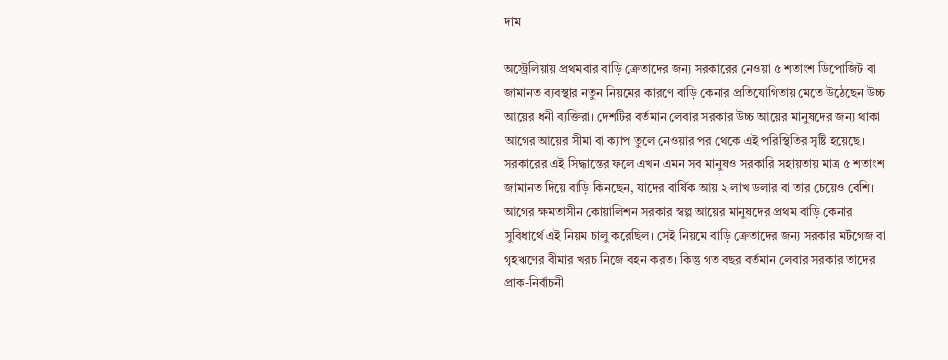দাম

অস্ট্রেলিয়ায় প্রথমবার বাড়ি ক্রেতাদের জন্য সরকারের নেওয়া ৫ শতাংশ ডিপোজিট বা জামানত ব্যবস্থার নতুন নিয়মের কারণে বাড়ি কেনার প্রতিযোগিতায় মেতে উঠেছেন উচ্চ আয়ের ধনী ব্যক্তিরা। দেশটির বর্তমান লেবার সরকার উচ্চ আয়ের মানুষদের জন্য থাকা আগের আয়ের সীমা বা ক্যাপ তুলে নেওয়ার পর থেকে এই পরিস্থিতির সৃষ্টি হয়েছে। সরকারের এই সিদ্ধান্তের ফলে এখন এমন সব মানুষও সরকারি সহায়তায় মাত্র ৫ শতাংশ জামানত দিয়ে বাড়ি কিনছেন, যাদের বার্ষিক আয় ২ লাখ ডলার বা তার চেয়েও বেশি।   আগের ক্ষমতাসীন কোয়ালিশন সরকার স্বল্প আয়ের মানুষদের প্রথম বাড়ি কেনার সুবিধার্থে এই নিয়ম চালু করেছিল। সেই নিয়মে বাড়ি ক্রেতাদের জন্য সরকার মর্টগেজ বা গৃহঋণের বীমার খরচ নিজে বহন করত। কিন্তু গত বছর বর্তমান লেবার সরকার তাদের প্রাক-নির্বাচনী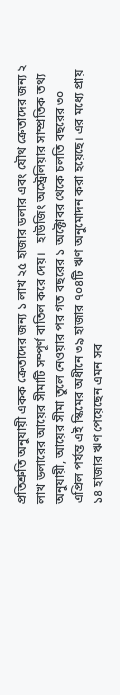প্রতিশ্রুতি অনুযায়ী একক ক্রেতাদের জন্য ১ লাখ ২৫ হাজার ডলার এবং যৌথ ক্রেতাদের জন্য ২ লাখ ডলারের আয়ের সীমাটি সম্পূর্ণ বাতিল করে দেয়।   হাউজিং অস্ট্রেলিয়ার সাম্প্রতিক তথ্য অনুযায়ী, আয়ের সীমা তুলে নেওয়ার পর গত বছরের ১ অক্টোবর থেকে চলতি বছরের ৩০ এপ্রিল পর্যন্ত এই স্কিমের অধীনে ৩৯ হাজার ৭০৪টি ঋণ অনুমোদন করা হয়েছে। এর মধ্যে প্রায় ১৪ হাজার ঋণ পেয়েছেন এমন সব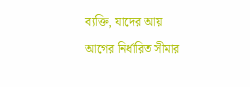ব্যক্তি, যাদের আয় আগের নির্ধারিত সীমার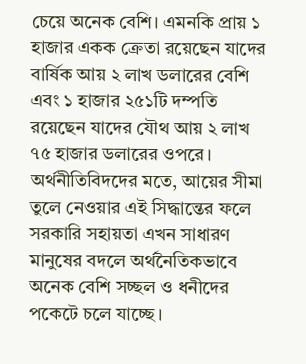চেয়ে অনেক বেশি। এমনকি প্রায় ১ হাজার একক ক্রেতা রয়েছেন যাদের বার্ষিক আয় ২ লাখ ডলারের বেশি এবং ১ হাজার ২৫১টি দম্পতি রয়েছেন যাদের যৌথ আয় ২ লাখ ৭৫ হাজার ডলারের ওপরে।   অর্থনীতিবিদদের মতে, আয়ের সীমা তুলে নেওয়ার এই সিদ্ধান্তের ফলে সরকারি সহায়তা এখন সাধারণ মানুষের বদলে অর্থনৈতিকভাবে অনেক বেশি সচ্ছল ও ধনীদের পকেটে চলে যাচ্ছে।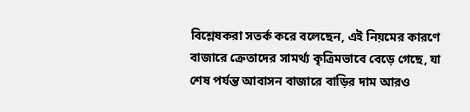বিশ্লেষকরা সতর্ক করে বলেছেন, এই নিয়মের কারণে বাজারে ক্রেতাদের সামর্থ্য কৃত্রিমভাবে বেড়ে গেছে, যা শেষ পর্যন্ত আবাসন বাজারে বাড়ির দাম আরও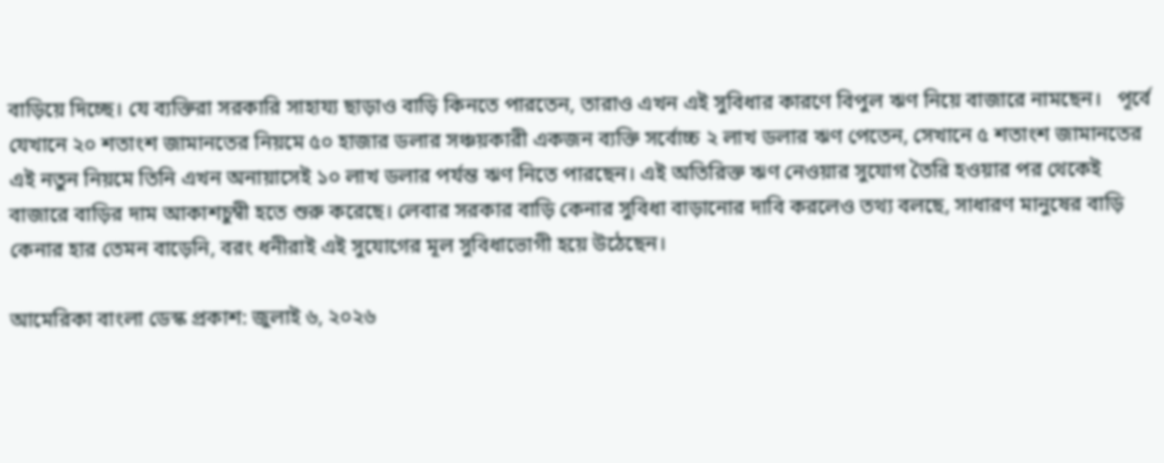বাড়িয়ে দিচ্ছে। যে ব্যক্তিরা সরকারি সাহায্য ছাড়াও বাড়ি কিনতে পারতেন, তারাও এখন এই সুবিধার কারণে বিপুল ঋণ নিয়ে বাজারে নামছেন।   পূর্বে যেখানে ২০ শতাংশ জামানতের নিয়মে ৫০ হাজার ডলার সঞ্চয়কারী একজন ব্যক্তি সর্বোচ্চ ২ লাখ ডলার ঋণ পেতেন, সেখানে ৫ শতাংশ জামানতের এই নতুন নিয়মে তিনি এখন অনায়াসেই ১০ লাখ ডলার পর্যন্ত ঋণ নিতে পারছেন। এই অতিরিক্ত ঋণ নেওয়ার সুযোগ তৈরি হওয়ার পর থেকেই বাজারে বাড়ির দাম আকাশচুম্বী হতে শুরু করেছে। লেবার সরকার বাড়ি কেনার সুবিধা বাড়ানোর দাবি করলেও তথ্য বলছে, সাধারণ মানুষের বাড়ি কেনার হার তেমন বাড়েনি, বরং ধনীরাই এই সুযোগের মূল সুবিধাভোগী হয়ে উঠেছেন।

আমেরিকা বাংলা ডেস্ক প্রকাশ: জুলাই ৬, ২০২৬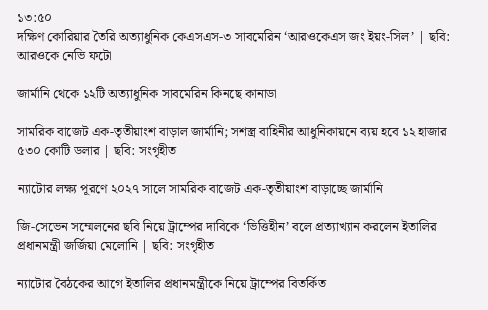১৩:৫০
দক্ষিণ কোরিয়ার তৈরি অত্যাধুনিক কেএসএস-৩ সাবমেরিন ‘আরওকেএস জং ইয়ং-সিল’ | ছবি: আরওকে নেভি ফটো

জার্মানি থেকে ১২টি অত্যাধুনিক সাবমেরিন কিনছে কানাডা

সামরিক বাজেট এক-তৃতীয়াংশ বাড়াল জার্মানি; সশস্ত্র বাহিনীর আধুনিকায়নে ব্যয় হবে ১২ হাজার ৫৩০ কোটি ডলার | ছবি: সংগৃহীত

ন্যাটোর লক্ষ্য পূরণে ২০২৭ সালে সামরিক বাজেট এক-তৃতীয়াংশ বাড়াচ্ছে জার্মানি

জি-সেভেন সম্মেলনের ছবি নিয়ে ট্রাম্পের দাবিকে ‘ভিত্তিহীন’ বলে প্রত্যাখ্যান করলেন ইতালির প্রধানমন্ত্রী জর্জিয়া মেলোনি | ছবি: সংগৃহীত

ন্যাটোর বৈঠকের আগে ইতালির প্রধানমন্ত্রীকে নিয়ে ট্রাম্পের বিতর্কিত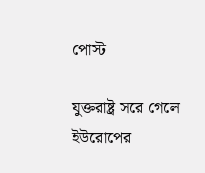পোস্ট

যুক্তরাষ্ট্র সরে গেলে ইউরোপের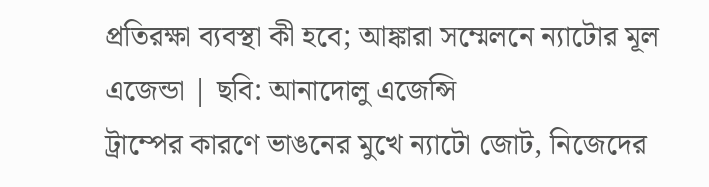প্রতিরক্ষা ব্যবস্থা কী হবে; আঙ্কারা সম্মেলনে ন্যাটোর মূল এজেন্ডা | ছবি: আনাদোলু এজেন্সি
ট্রাম্পের কারণে ভাঙনের মুখে ন্যাটো জোট, নিজেদের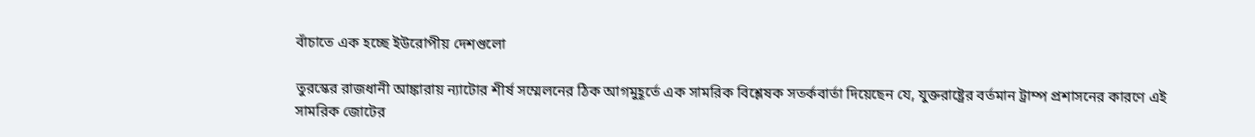বাঁচাতে এক হচ্ছে ইউরোপীয় দেশগুলো

তুরস্কের রাজধানী আঙ্কারায় ন্যাটোর শীর্ষ সম্মেলনের ঠিক আগমুহূর্তে এক সামরিক বিশ্লেষক সতর্কবার্তা দিয়েছেন যে, যুক্তরাষ্ট্রের বর্তমান ট্রাম্প প্রশাসনের কারণে এই সামরিক জোটের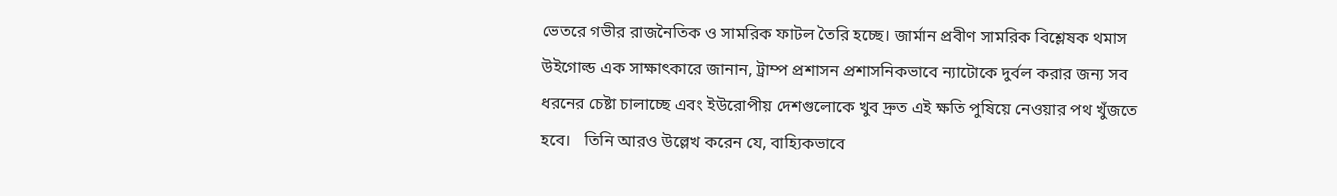ভেতরে গভীর রাজনৈতিক ও সামরিক ফাটল তৈরি হচ্ছে। জার্মান প্রবীণ সামরিক বিশ্লেষক থমাস উইগোল্ড এক সাক্ষাৎকারে জানান, ট্রাম্প প্রশাসন প্রশাসনিকভাবে ন্যাটোকে দুর্বল করার জন্য সব ধরনের চেষ্টা চালাচ্ছে এবং ইউরোপীয় দেশগুলোকে খুব দ্রুত এই ক্ষতি পুষিয়ে নেওয়ার পথ খুঁজতে হবে।   তিনি আরও উল্লেখ করেন যে, বাহ্যিকভাবে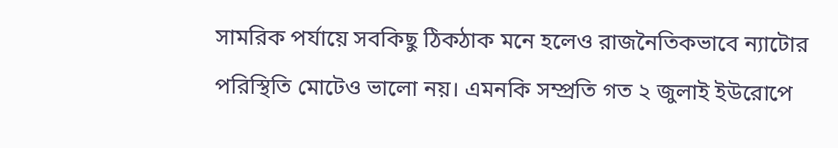সামরিক পর্যায়ে সবকিছু ঠিকঠাক মনে হলেও রাজনৈতিকভাবে ন্যাটোর পরিস্থিতি মোটেও ভালো নয়। এমনকি সম্প্রতি গত ২ জুলাই ইউরোপে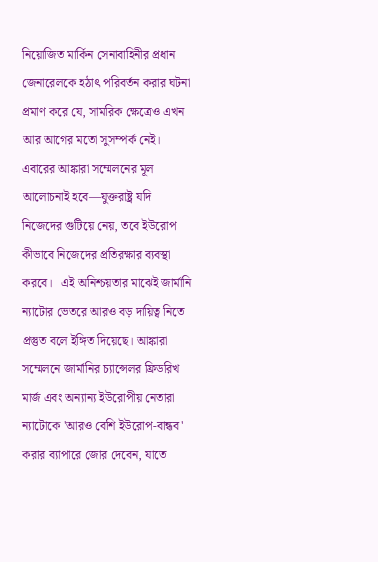নিয়োজিত মার্কিন সেনাবাহিনীর প্রধান জেনারেলকে হঠাৎ পরিবর্তন করার ঘটনা প্রমাণ করে যে, সামরিক ক্ষেত্রেও এখন আর আগের মতো সুসম্পর্ক নেই। এবারের আঙ্কারা সম্মেলনের মূল আলোচনাই হবে—যুক্তরাষ্ট্র যদি নিজেদের গুটিয়ে নেয়, তবে ইউরোপ কীভাবে নিজেদের প্রতিরক্ষার ব্যবস্থা করবে।   এই অনিশ্চয়তার মাঝেই জার্মানি ন্যাটোর ভেতরে আরও বড় দায়িত্ব নিতে প্রস্তুত বলে ইঙ্গিত দিয়েছে। আঙ্কারা সম্মেলনে জার্মানির চ্যান্সেলর ফ্রিডরিখ মার্জ এবং অন্যান্য ইউরোপীয় নেতারা ন্যাটোকে 'আরও বেশি ইউরোপ-বান্ধব' করার ব্যাপারে জোর দেবেন, যাতে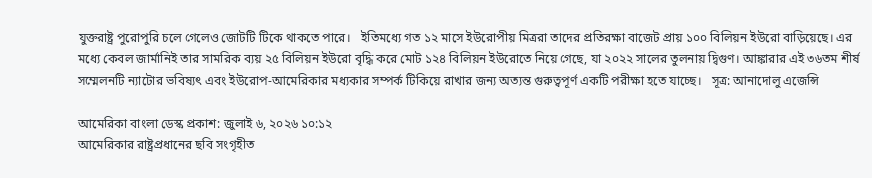যুক্তরাষ্ট্র পুরোপুরি চলে গেলেও জোটটি টিকে থাকতে পারে।   ইতিমধ্যে গত ১২ মাসে ইউরোপীয় মিত্ররা তাদের প্রতিরক্ষা বাজেট প্রায় ১০০ বিলিয়ন ইউরো বাড়িয়েছে। এর মধ্যে কেবল জার্মানিই তার সামরিক ব্যয় ২৫ বিলিয়ন ইউরো বৃদ্ধি করে মোট ১২৪ বিলিয়ন ইউরোতে নিয়ে গেছে, যা ২০২২ সালের তুলনায় দ্বিগুণ। আঙ্কারার এই ৩৬তম শীর্ষ সম্মেলনটি ন্যাটোর ভবিষ্যৎ এবং ইউরোপ-আমেরিকার মধ্যকার সম্পর্ক টিকিয়ে রাখার জন্য অত্যন্ত গুরুত্বপূর্ণ একটি পরীক্ষা হতে যাচ্ছে।   সূত্র: আনাদোলু এজেন্সি

আমেরিকা বাংলা ডেস্ক প্রকাশ: জুলাই ৬, ২০২৬ ১০:১২
আমেরিকার রাষ্ট্রপ্রধানের ছবি সংগৃহীত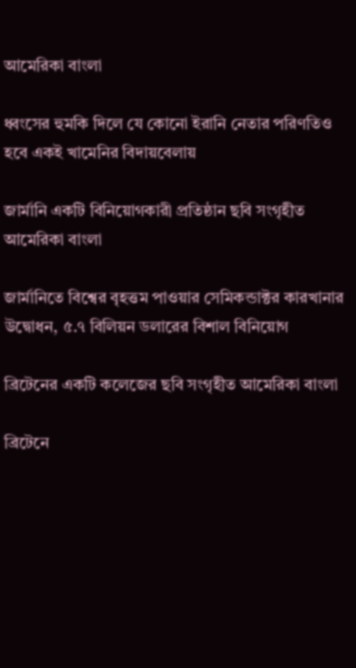আমেরিকা বাংলা

ধ্বংসের হুমকি দিলে যে কোনো ইরানি নেতার পরিণতিও হবে একই খামেনির বিদায়বেলায়

জার্মানি একটি বিনিয়োগকারী প্রতিষ্ঠান ছবি সংগৃহীত আমেরিকা বাংলা

জার্মানিতে বিশ্বের বৃহত্তম পাওয়ার সেমিকন্ডাক্টর কারখানার উদ্বোধন, ৫.৭ বিলিয়ন ডলারের বিশাল বিনিয়োগ

ব্রিটেনের একটি কলেজের ছবি সংগৃহীত আমেরিকা বাংলা

ব্রিটেনে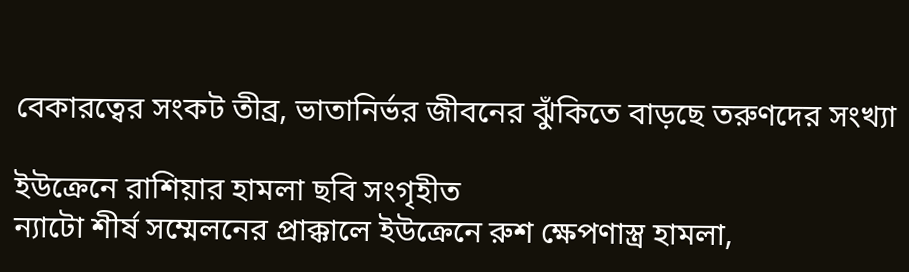বেকারত্বের সংকট তীব্র, ভাতানির্ভর জীবনের ঝুঁকিতে বাড়ছে তরুণদের সংখ্যা

ইউক্রেনে রাশিয়ার হামলা ছবি সংগৃহীত
ন্যাটো শীর্ষ সম্মেলনের প্রাক্কালে ইউক্রেনে রুশ ক্ষেপণাস্ত্র হামলা,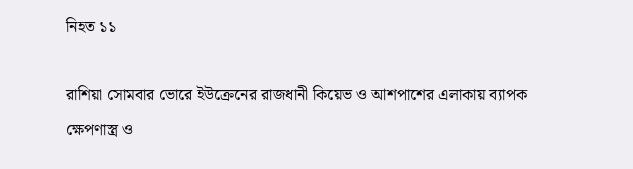নিহত ১১

রাশিয়া সোমবার ভোরে ইউক্রেনের রাজধানী কিয়েভ ও আশপাশের এলাকায় ব্যাপক ক্ষেপণাস্ত্র ও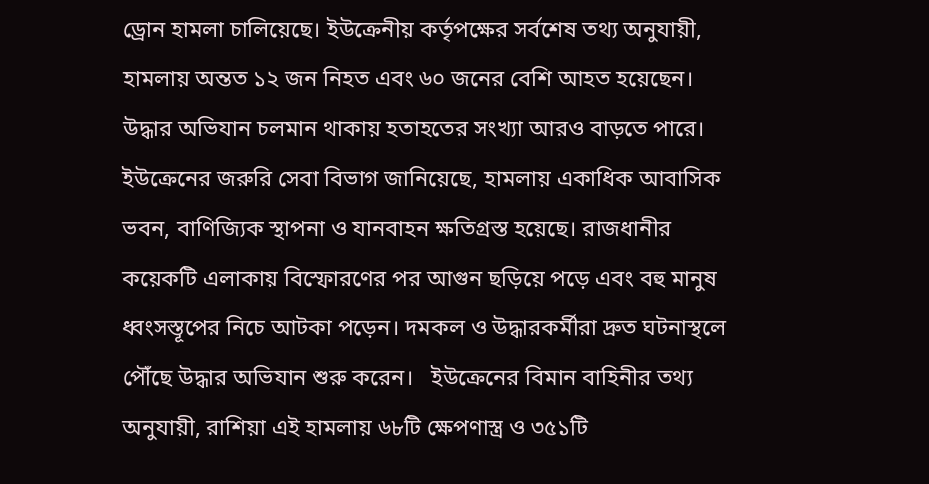ড্রোন হামলা চালিয়েছে। ইউক্রেনীয় কর্তৃপক্ষের সর্বশেষ তথ্য অনুযায়ী, হামলায় অন্তত ১২ জন নিহত এবং ৬০ জনের বেশি আহত হয়েছেন। উদ্ধার অভিযান চলমান থাকায় হতাহতের সংখ্যা আরও বাড়তে পারে।     ইউক্রেনের জরুরি সেবা বিভাগ জানিয়েছে, হামলায় একাধিক আবাসিক ভবন, বাণিজ্যিক স্থাপনা ও যানবাহন ক্ষতিগ্রস্ত হয়েছে। রাজধানীর কয়েকটি এলাকায় বিস্ফোরণের পর আগুন ছড়িয়ে পড়ে এবং বহু মানুষ ধ্বংসস্তূপের নিচে আটকা পড়েন। দমকল ও উদ্ধারকর্মীরা দ্রুত ঘটনাস্থলে পৌঁছে উদ্ধার অভিযান শুরু করেন।   ইউক্রেনের বিমান বাহিনীর তথ্য অনুযায়ী, রাশিয়া এই হামলায় ৬৮টি ক্ষেপণাস্ত্র ও ৩৫১টি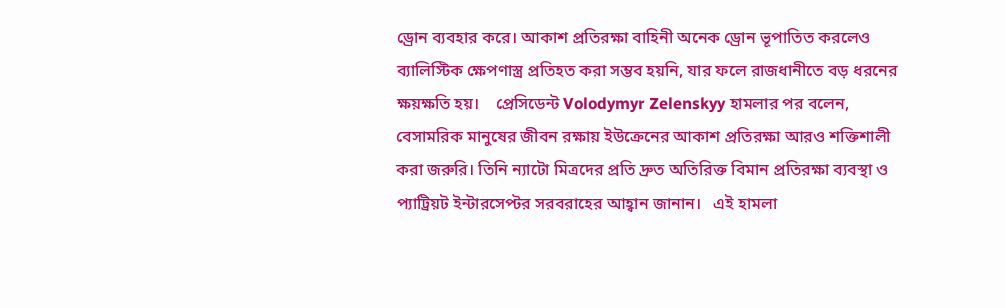ড্রোন ব্যবহার করে। আকাশ প্রতিরক্ষা বাহিনী অনেক ড্রোন ভূপাতিত করলেও ব্যালিস্টিক ক্ষেপণাস্ত্র প্রতিহত করা সম্ভব হয়নি, যার ফলে রাজধানীতে বড় ধরনের ক্ষয়ক্ষতি হয়।    প্রেসিডেন্ট Volodymyr Zelenskyy হামলার পর বলেন, বেসামরিক মানুষের জীবন রক্ষায় ইউক্রেনের আকাশ প্রতিরক্ষা আরও শক্তিশালী করা জরুরি। তিনি ন্যাটো মিত্রদের প্রতি দ্রুত অতিরিক্ত বিমান প্রতিরক্ষা ব্যবস্থা ও প্যাট্রিয়ট ইন্টারসেপ্টর সরবরাহের আহ্বান জানান।   এই হামলা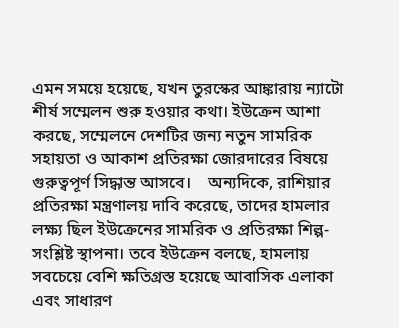এমন সময়ে হয়েছে, যখন তুরস্কের আঙ্কারায় ন্যাটো শীর্ষ সম্মেলন শুরু হওয়ার কথা। ইউক্রেন আশা করছে, সম্মেলনে দেশটির জন্য নতুন সামরিক সহায়তা ও আকাশ প্রতিরক্ষা জোরদারের বিষয়ে গুরুত্বপূর্ণ সিদ্ধান্ত আসবে।    অন্যদিকে, রাশিয়ার প্রতিরক্ষা মন্ত্রণালয় দাবি করেছে, তাদের হামলার লক্ষ্য ছিল ইউক্রেনের সামরিক ও প্রতিরক্ষা শিল্প-সংশ্লিষ্ট স্থাপনা। তবে ইউক্রেন বলছে, হামলায় সবচেয়ে বেশি ক্ষতিগ্রস্ত হয়েছে আবাসিক এলাকা এবং সাধারণ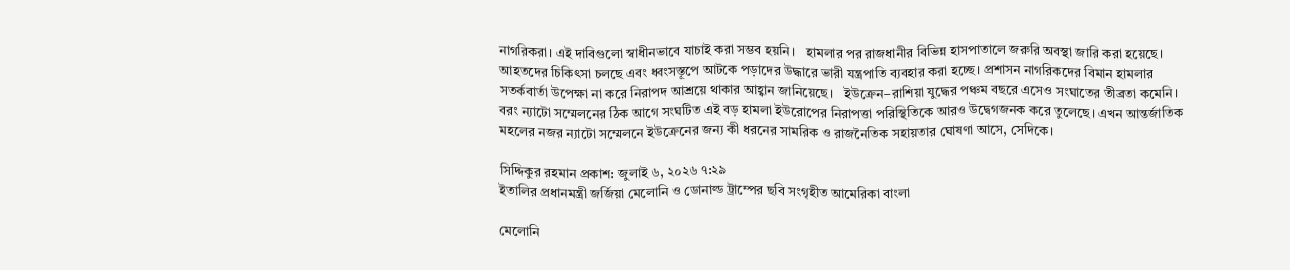নাগরিকরা। এই দাবিগুলো স্বাধীনভাবে যাচাই করা সম্ভব হয়নি।   হামলার পর রাজধানীর বিভিন্ন হাসপাতালে জরুরি অবস্থা জারি করা হয়েছে। আহতদের চিকিৎসা চলছে এবং ধ্বংসস্তূপে আটকে পড়াদের উদ্ধারে ভারী যন্ত্রপাতি ব্যবহার করা হচ্ছে। প্রশাসন নাগরিকদের বিমান হামলার সতর্কবার্তা উপেক্ষা না করে নিরাপদ আশ্রয়ে থাকার আহ্বান জানিয়েছে।   ইউক্রেন–রাশিয়া যুদ্ধের পঞ্চম বছরে এসেও সংঘাতের তীব্রতা কমেনি। বরং ন্যাটো সম্মেলনের ঠিক আগে সংঘটিত এই বড় হামলা ইউরোপের নিরাপত্তা পরিস্থিতিকে আরও উদ্বেগজনক করে তুলেছে। এখন আন্তর্জাতিক মহলের নজর ন্যাটো সম্মেলনে ইউক্রেনের জন্য কী ধরনের সামরিক ও রাজনৈতিক সহায়তার ঘোষণা আসে, সেদিকে।

সিদ্দিকুর রহমান প্রকাশ: জুলাই ৬, ২০২৬ ৭:২৯
ইতালির প্রধানমন্ত্রী জর্জিয়া মেলোনি ও ডোনাল্ড ট্রাম্পের ছবি সংগৃহীত আমেরিকা বাংলা

মেলোনি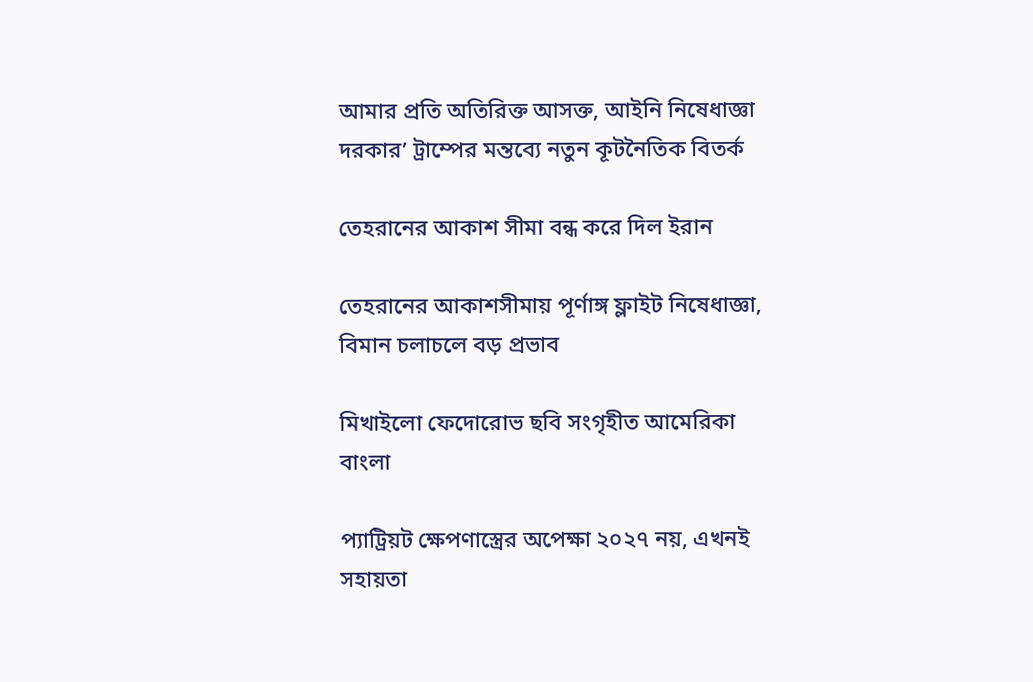আমার প্রতি অতিরিক্ত আসক্ত, আইনি নিষেধাজ্ঞা দরকার’ ট্রাম্পের মন্তব্যে নতুন কূটনৈতিক বিতর্ক

তেহরানের আকাশ সীমা বন্ধ করে দিল ইরান

তেহরানের আকাশসীমায় পূর্ণাঙ্গ ফ্লাইট নিষেধাজ্ঞা, বিমান চলাচলে বড় প্রভাব

মিখাইলো ফেদোরোভ ছবি সংগৃহীত আমেরিকা বাংলা

প্যাট্রিয়ট ক্ষেপণাস্ত্রের অপেক্ষা ২০২৭ নয়, এখনই সহায়তা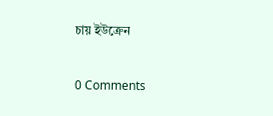চায় ইউক্রেন

0 Comments